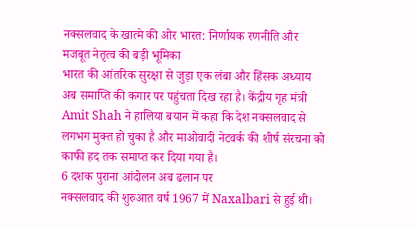नक्सलवाद के खात्मे की ओर भारत: निर्णायक रणनीति और मजबूत नेतृत्व की बड़ी भूमिका
भारत की आंतरिक सुरक्षा से जुड़ा एक लंबा और हिंसक अध्याय अब समाप्ति की कगार पर पहुंचता दिख रहा है। केंद्रीय गृह मंत्री Amit Shah ने हालिया बयान में कहा कि देश नक्सलवाद से लगभग मुक्त हो चुका है और माओवादी नेटवर्क की शीर्ष संरचना को काफी हद तक समाप्त कर दिया गया है।
6 दशक पुराना आंदोलन अब ढलान पर
नक्सलवाद की शुरुआत वर्ष 1967 में Naxalbari से हुई थी।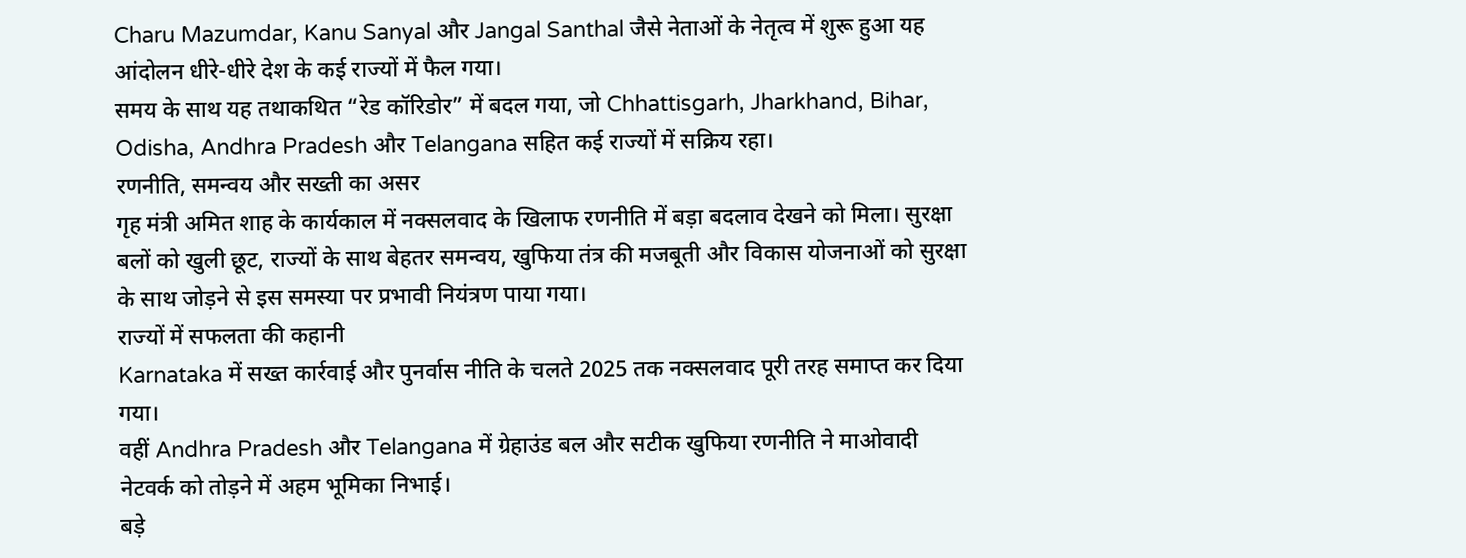Charu Mazumdar, Kanu Sanyal और Jangal Santhal जैसे नेताओं के नेतृत्व में शुरू हुआ यह आंदोलन धीरे-धीरे देश के कई राज्यों में फैल गया।
समय के साथ यह तथाकथित “रेड कॉरिडोर” में बदल गया, जो Chhattisgarh, Jharkhand, Bihar, Odisha, Andhra Pradesh और Telangana सहित कई राज्यों में सक्रिय रहा।
रणनीति, समन्वय और सख्ती का असर
गृह मंत्री अमित शाह के कार्यकाल में नक्सलवाद के खिलाफ रणनीति में बड़ा बदलाव देखने को मिला। सुरक्षा बलों को खुली छूट, राज्यों के साथ बेहतर समन्वय, खुफिया तंत्र की मजबूती और विकास योजनाओं को सुरक्षा के साथ जोड़ने से इस समस्या पर प्रभावी नियंत्रण पाया गया।
राज्यों में सफलता की कहानी
Karnataka में सख्त कार्रवाई और पुनर्वास नीति के चलते 2025 तक नक्सलवाद पूरी तरह समाप्त कर दिया गया।
वहीं Andhra Pradesh और Telangana में ग्रेहाउंड बल और सटीक खुफिया रणनीति ने माओवादी नेटवर्क को तोड़ने में अहम भूमिका निभाई।
बड़े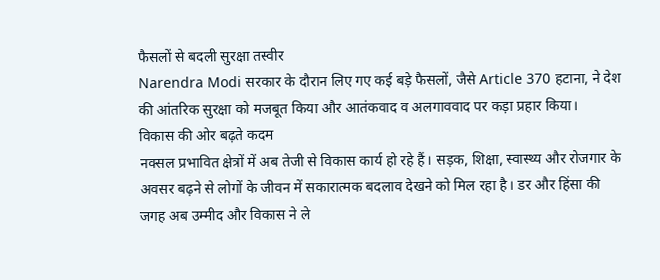फैसलों से बदली सुरक्षा तस्वीर
Narendra Modi सरकार के दौरान लिए गए कई बड़े फैसलों, जैसे Article 370 हटाना, ने देश की आंतरिक सुरक्षा को मजबूत किया और आतंकवाद व अलगाववाद पर कड़ा प्रहार किया।
विकास की ओर बढ़ते कदम
नक्सल प्रभावित क्षेत्रों में अब तेजी से विकास कार्य हो रहे हैं। सड़क, शिक्षा, स्वास्थ्य और रोजगार के अवसर बढ़ने से लोगों के जीवन में सकारात्मक बदलाव देखने को मिल रहा है। डर और हिंसा की जगह अब उम्मीद और विकास ने ले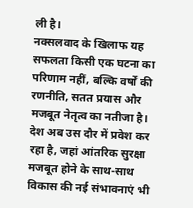ली है।
नक्सलवाद के खिलाफ यह सफलता किसी एक घटना का परिणाम नहीं, बल्कि वर्षों की रणनीति, सतत प्रयास और मजबूत नेतृत्व का नतीजा है। देश अब उस दौर में प्रवेश कर रहा है, जहां आंतरिक सुरक्षा मजबूत होने के साथ-साथ विकास की नई संभावनाएं भी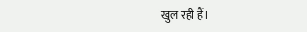खुल रही हैं।